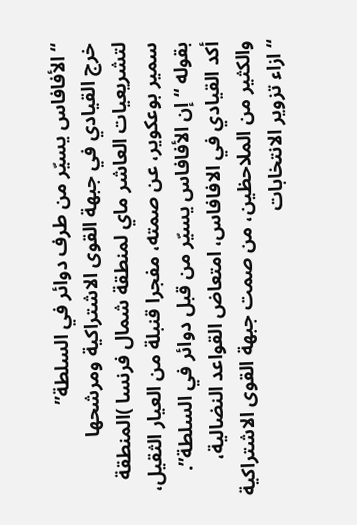“الأفافاس يسيّر من طرف دوائر في السلطة”
خرج القيادي في جبهة القوى الاشتراكية ومرشحها لتشريعيات العاشر ماي لمنطقة شمال فرنسا )المنطقة سمير بوعكوير، عن صمته، مفجرا قنبلة من العيار الثقيل، بقوله “إن الأفافاس يسيّر من قبل دوائر في السلطة”.
أكد القيادي في الافافاس، امتعاض القواعد النضالية، والكثير من الملاحظين، من صمت جبهة القوى الاشتراكية “ازاء تزوير الانتخابات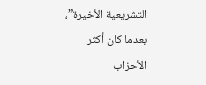التشريعية الأخيرة”، بعدما كان أكثر الأحزاب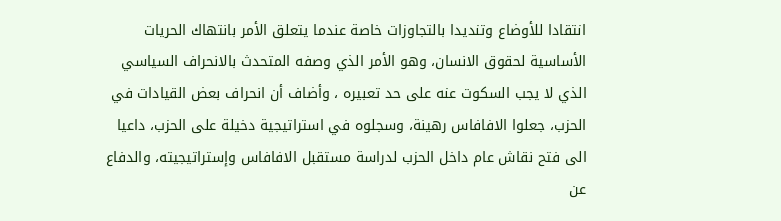انتقادا للأوضاع وتنديدا بالتجاوزات خاصة عندما يتعلق الأمر بانتهاك الحريات الأساسية لحقوق الانسان، وهو الأمر الذي وصفه المتحدث بالانحراف السياسي الذي لا يجب السكوت عنه على حد تعبيره ، وأضاف أن انحراف بعض القيادات في الحزب، جعلوا الافافاس رهينة، وسجلوه في استراتيجية دخيلة على الحزب، داعيا الى فتح نقاش عام داخل الحزب لدراسة مستقبل الافافاس وإستراتيجيته، والدفاع عن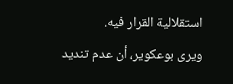استقلالية القرار فيه.
ويرى بوعكوير، أن عدم تنديد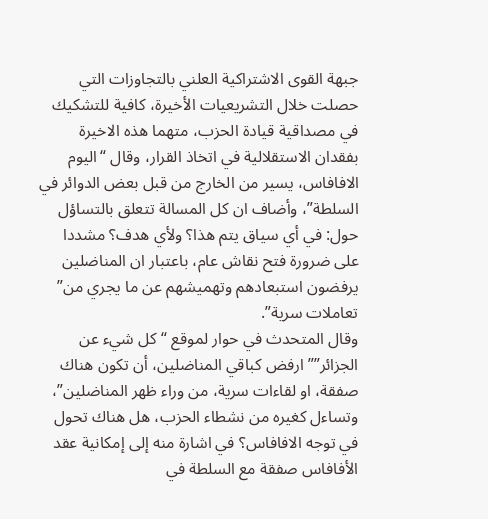جبهة القوى الاشتراكية العلني بالتجاوزات التي حصلت خلال التشريعيات الأخيرة، كافية للتشكيك في مصداقية قيادة الحزب، متهما هذه الاخيرة بفقدان الاستقلالية في اتخاذ القرار، وقال “اليوم الافافاس، يسير من الخارج من قبل بعض الدوائر في السلطة”، وأضاف ان كل المسالة تتعلق بالتساؤل حول: في أي سياق يتم هذا؟ ولأي هدف؟ مشددا على ضرورة فتح نقاش عام، باعتبار ان المناضلين يرفضون استبعادهم وتهميشهم عن ما يجري من” تعاملات سرية”.
وقال المتحدث في حوار لموقع “كل شيء عن الجزائر””ارفض كباقي المناضلين، أن تكون هناك صفقة، او لقاءات سرية، من وراء ظهر المناضلين”، وتساءل كغيره من نشطاء الحزب، هل هناك تحول في توجه الافافاس؟ في اشارة منه إلى إمكانية عقد الأفافاس صفقة مع السلطة في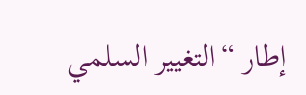إطار “التغيير السلمي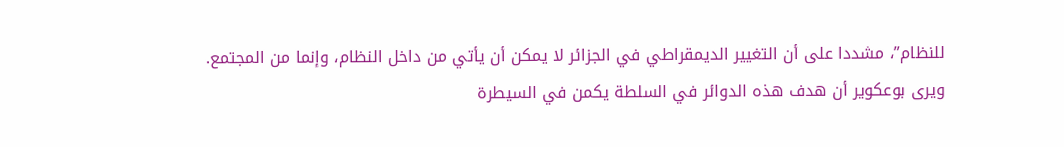للنظام”، مشددا على أن التغيير الديمقراطي في الجزائر لا يمكن أن يأتي من داخل النظام، وإنما من المجتمع.
ويرى بوعكوير أن هدف هذه الدوائر في السلطة يكمن في السيطرة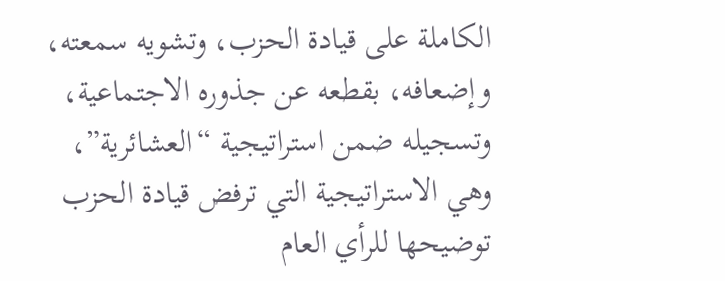الكاملة على قيادة الحزب، وتشويه سمعته، وإضعافه، بقطعه عن جذوره الاجتماعية، وتسجيله ضمن استراتيجية “العشائرية”، وهي الاستراتيجية التي ترفض قيادة الحزب توضيحها للرأي العام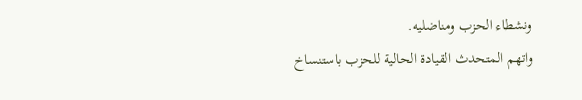ونشطاء الحزب ومناضليه.
واتهم المتحدث القيادة الحالية للحزب باستنساخ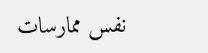نفس ممارسات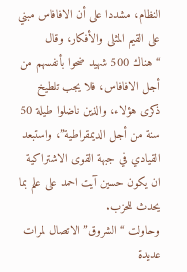النظام، مشددا على أن الافافاس مبني على القيم المثلى والأفكار، وقال “هناك 500 شهيد ضحوا بأنفسهم من أجل الافافاس، فلا يجب تلطيخ ذكرى هؤلاء، والذين ناضلوا طيلة 50 سنة من أجل الديمقراطية”، واستبعد القيادي في جبهة القوى الاشتراكية ان يكون حسين آيت احمد على علم بما يحدث للحزب.
وحاولت “الشروق” الاتصال لمرات عديدة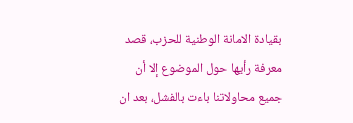بقيادة الامانة الوطنية للحزب، قصد معرفة رأيها حول الموضوع إلا أن جميع محاولاتنا باءت بالفشل، بعد ان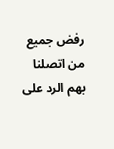رفض جميع من اتصلنا بهم الرد على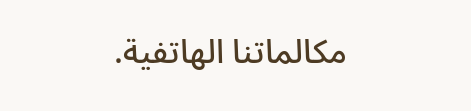مكالماتنا الهاتفية.